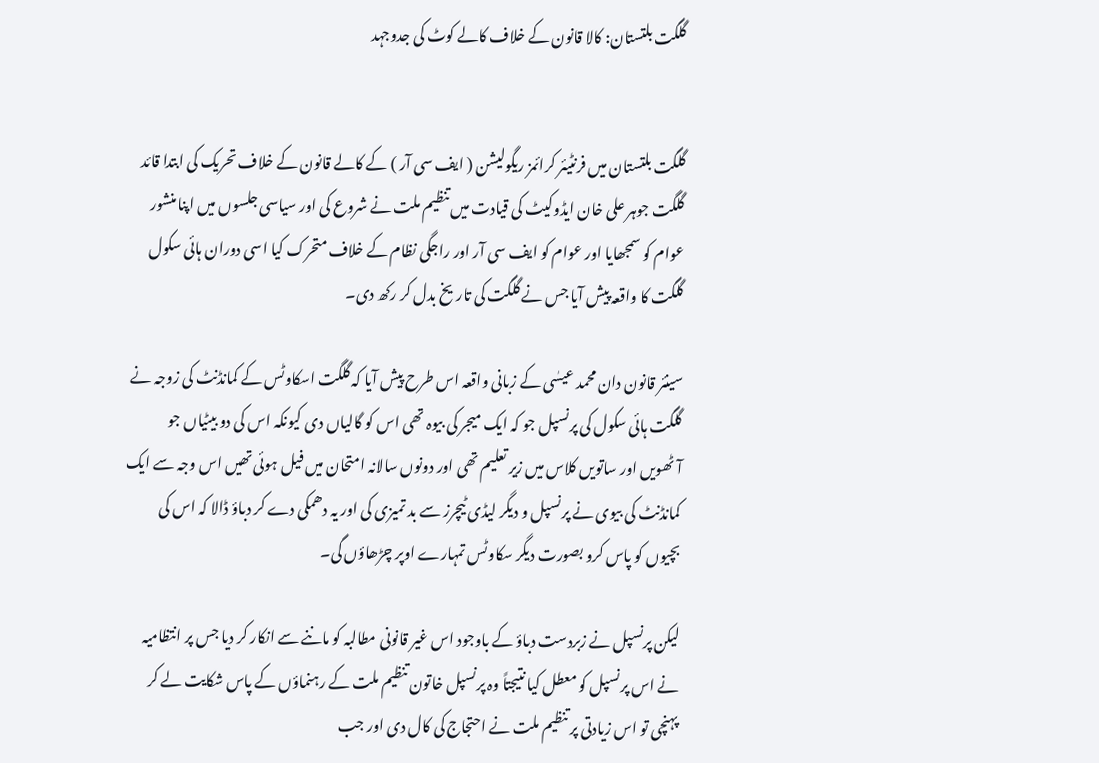گلگت بلتستان: کالا قانون کے خلاف کالے کوٹ کی جدوجہد


گلگت بلتستان میں فرنٹیئر کرائمز ریگولیشن ( ایف سی آر ) کے کالے قانون کے خلاف تحریک کی ابتدا قائد گلگت جوہر علی خان ایڈوکیٹ کی قیادت میں تنظیم ملت نے شروع کی اور سیاسی جلسوں میں اپنا منشور عوام کو سمجھایا اور عوام کو ایف سی آر اور راجگی نظام کے خلاف متحرک کیا اسی دوران ہائی سکول گلگت کا واقعہ پیش آیا جس نے گلگت کی تاریخ بدل کر رکھ دی۔

سینئر قانون دان محمد عیسٰی کے زبانی واقعہ اس طرح پیش آیا کہ گلگت اسکاوٹس کے کمانڈنٹ کی زوجہ نے گلگت ہائی سکول کی پرنسپل جو کہ ایک میجر کی بیوہ تھی اس کو گالیاں دی کیونکہ اس کی دو بیٹیاں جو آٹھویں اور ساتویں کلاس میں زیر تعلیم تھی اور دونوں سالانہ امتحان میں فیل ہوئی تھیں اس وجہ سے ایک کمانڈنٹ کی بیوی نے پرنسپل و دیگر لیڈی ٹیچرز سے بد تمیزی کی اور یہ دھمکی دے کر دباؤ ڈالا کہ اس کی بچیوں کو پاس کرو بصورت دیگر سکاوٹس تمہارے اوپر چڑھاؤں گی۔

لیکن پرنسپل نے زبردست دباؤ کے باوجود اس غیر قانونی مطالبہ کو ماننے سے انکار کر دیا جس پر انتظامیہ نے اس پرنسپل کو معطل کیا نتیجتاً وہ پرنسپل خاتون تنظیم ملت کے رہنماؤں کے پاس شکایت لے کر پہنچی تو اس زیادتی پر تنظیم ملت نے احتجاج کی کال دی اور جب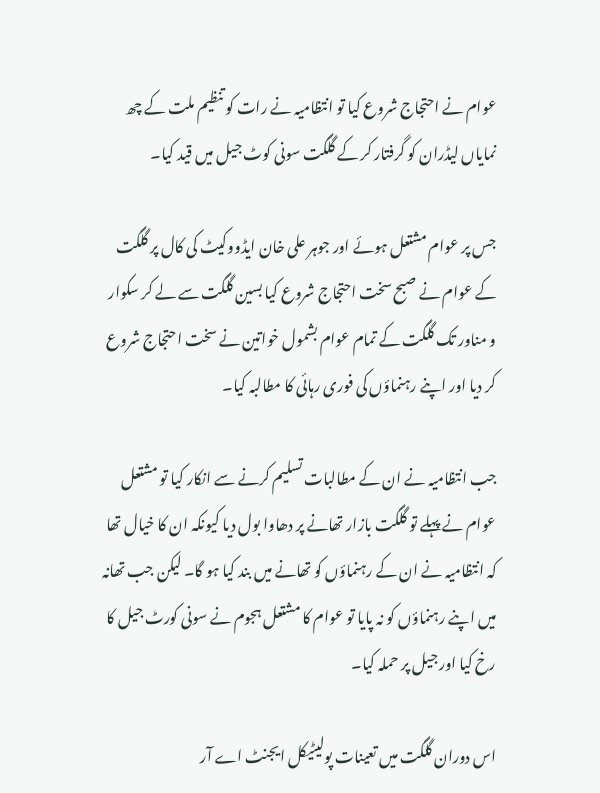عوام نے احتجاج شروع کیا تو انتظامیہ نے رات کو تنظیم ملت کے چھ نمایاں لیڈران کو گرفتار کر کے گلگت سونی کوٹ جیل میں قید کیا۔

جس پر عوام مشتعل ہوئے اور جوہر علی خان ایڈووکیٹ کی کال پر گلگت کے عوام نے صبح سخت احتجاج شروع کیا بسین گلگت سے لے کر سکوار و مناور تک گلگت کے تمام عوام بشمول خواتین نے سخت احتجاج شروع کر دیا اور اپنے رہنماؤں کی فوری رہائی کا مطالبہ کیا۔

جب انتظامیہ نے ان کے مطالبات تسلیم کرنے سے انکار کیا تو مشتعل عوام نے پہلے تو گلگت بازار تھانے پر دھاوا بول دیا کیونکہ ان کا خیال تھا کہ انتظامیہ نے ان کے رہنماؤں کو تھانے میں بند کیا ہو گا۔ لیکن جب تھانہ میں اپنے رہنماؤں کو نہ پایا تو عوام کا مشتعل ہجوم نے سونی کورٹ جیل کا رخ کیا اور جیل پر حملہ کیا۔

اس دوران گلگت میں تعینات پولیٹیکل ایجنٹ اے آر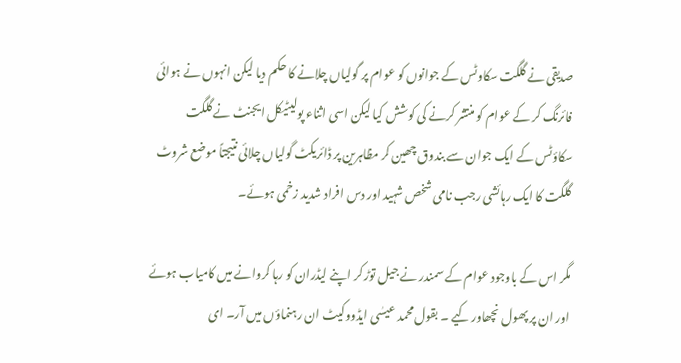صدیقی نے گلگت سکاوٹس کے جوانوں کو عوام پر گولیاں چلانے کا حکم دیا لیکن انہوں نے ہوائی فائرنگ کر کے عوام کو منتشر کرنے کی کوشش کیا لیکن اسی اثناء پولیٹیکل ایجنٹ نے گلگت سکاؤٹس کے ایک جوان سے بندوق چھین کر مظاہرین پر ڈائریکٹ گولیاں چلائی نتیجتاً موضع شروٹ گلگت کا ایک رہائشی رجب نامی شخص شہید اور دس افراد شدید زخمی ہوئے۔

مگر اس کے باوجود عوام کے سمندر نے جیل توڑ کر اپنے لیڈران کو رہا کروانے میں کامیاب ہوئے اور ان پر پھول نچھاور کیے ۔ بقول محمد عیسٰی ایڈووکیٹ ان رہنماؤں میں آر۔ ای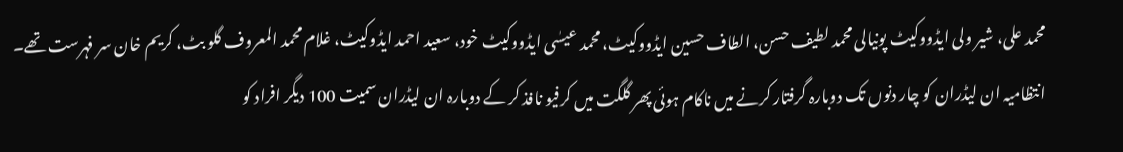محمد علی، شیر ولی ایڈووکیٹ پونیالی محمد لطیف حسن، الطاف حسین ایڈووکیٹ، محمد عیسٰی ایڈووکیٹ خود، سعید احمد ایڈوکیٹ، غلام محمد المعروف گلو بٹ، کریم خان سر فہرست تھے۔ انتظامیہ ان لیڈران کو چار دنوں تک دوبارہ گرفتار کرنے میں ناکام ہوئی پھر گلگت میں کرفیو نافذ کر کے دوبارہ ان لیڈران سمیت 100 دیگر افراد کو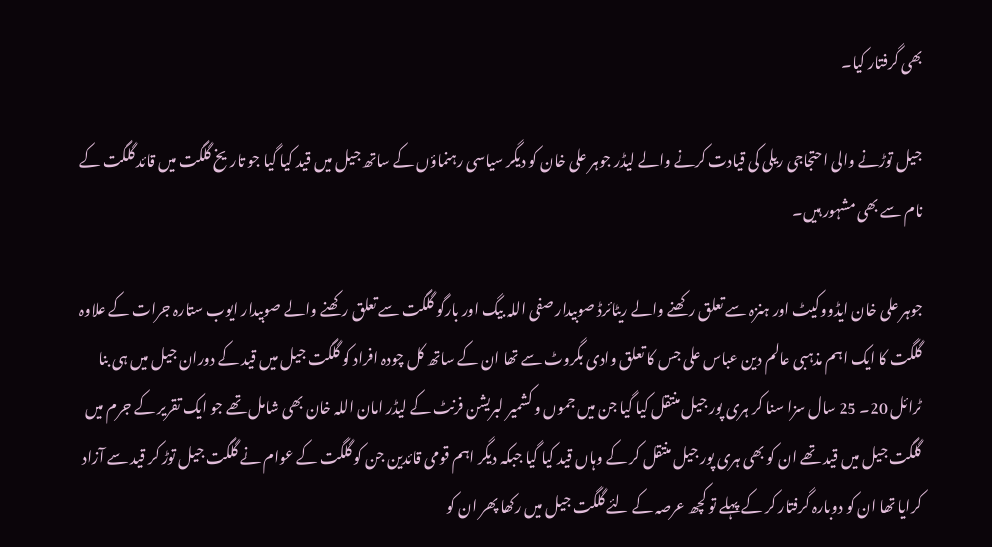بھی گرفتار کیا۔

جیل توڑنے والی احتجاجی ریلی کی قیادت کرنے والے لیڈر جوہر علی خان کو دیگر سیاسی رہنماؤں کے ساتھ جیل میں قید کیا گیا جو تاریخ گلگت میں قائد گلگت کے نام سے بھی مشہور ہیں۔

جوہر علی خان ایڈووکیٹ اور ہنزہ سے تعلق رکھنے والے ریٹائرڈ صوبیدار صفی اللہ بیگ اور بارگو گلگت سے تعلق رکھنے والے صوبیدار ایوب ستارہ جرات کے علاوہ گلگت کا ایک اہم مذہبی عالم دین عباس علی جس کا تعلق وادی بگروٹ سے تھا ان کے ساتھ کل چودہ افراد کو گلگت جیل میں قید کے دوران جیل میں ہی بنا ٹرائل 20۔ 25 سال سزا سنا کر ہری پور جیل منتقل کیا گیا جن میں جموں و کشمیر لبریشن فرنٹ کے لیڈر امان اللہ خان بھی شامل تھے جو ایک تقریر کے جرم میں گلگت جیل میں قید تھے ان کو بھی ہری پور جیل منتقل کر کے وہاں قید کیا گیا جبکہ دیگر اہم قومی قائدین جن کو گلگت کے عوام نے گلگت جیل توڑ کر قید سے آزاد کرایا تھا ان کو دوبارہ گرفتار کر کے پہلے تو کچھ عرصہ کے لئے گلگت جیل میں رکھا پھر ان کو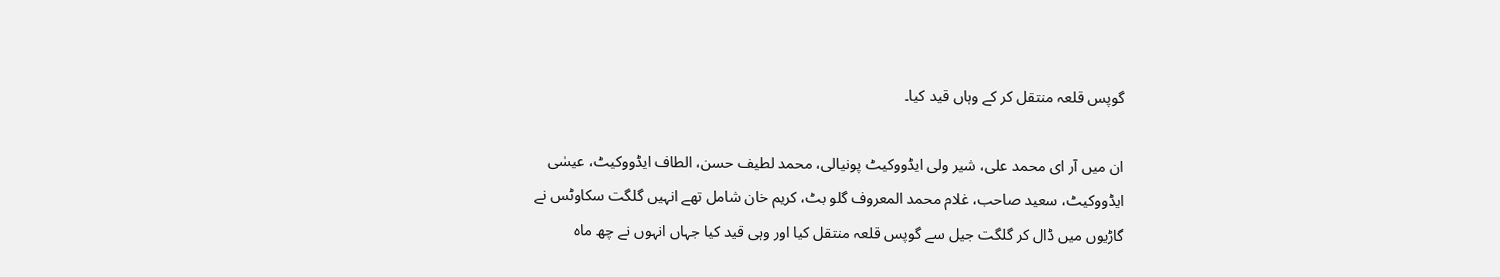گوپس قلعہ منتقل کر کے وہاں قید کیا۔

ان میں آر ای محمد علی، شیر ولی ایڈووکیٹ پونیالی، محمد لطیف حسن، الطاف ایڈووکیٹ، عیسٰی ایڈووکیٹ، سعید صاحب، غلام محمد المعروف گلو بٹ، کریم خان شامل تھے انہیں گلگت سکاوٹس نے گاڑیوں میں ڈال کر گلگت جیل سے گوپس قلعہ منتقل کیا اور وہی قید کیا جہاں انہوں نے چھ ماہ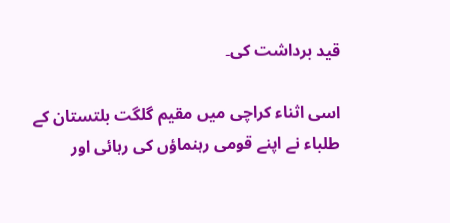قید برداشت کی۔

اسی اثناء کراچی میں مقیم گلگت بلتستان کے طلباء نے اپنے قومی رہنماؤں کی رہائی اور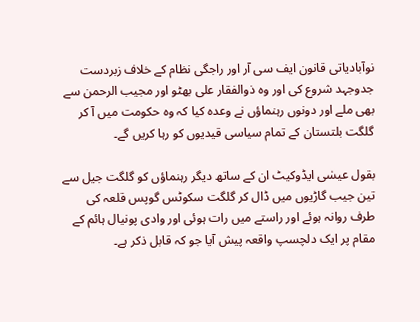نوآبادیاتی قانون ایف سی آر اور راجگی نظام کے خلاف زبردست جدوجہد شروع کی اور وہ ذوالفقار علی بھٹو اور مجیب الرحمن سے بھی ملے اور دونوں رہنماؤں نے وعدہ کیا کہ وہ حکومت میں آ کر گلگت بلتستان کے تمام سیاسی قیدیوں کو رہا کریں گے۔

بقول عیسٰی ایڈوکیٹ ان کے ساتھ دیگر رہنماؤں کو گلگت جیل سے تین جیب گاڑیوں میں ڈال کر گلگت سکوٹس گوپس قلعہ کی طرف روانہ ہوئے اور راستے میں رات ہوئی اور وادی پونیال ہائم کے مقام پر ایک دلچسپ واقعہ پیش آیا جو کہ قابل ذکر ہے۔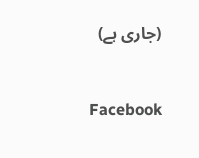(جاری ہے)


Facebook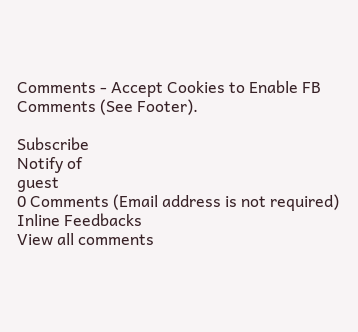Comments - Accept Cookies to Enable FB Comments (See Footer).

Subscribe
Notify of
guest
0 Comments (Email address is not required)
Inline Feedbacks
View all comments